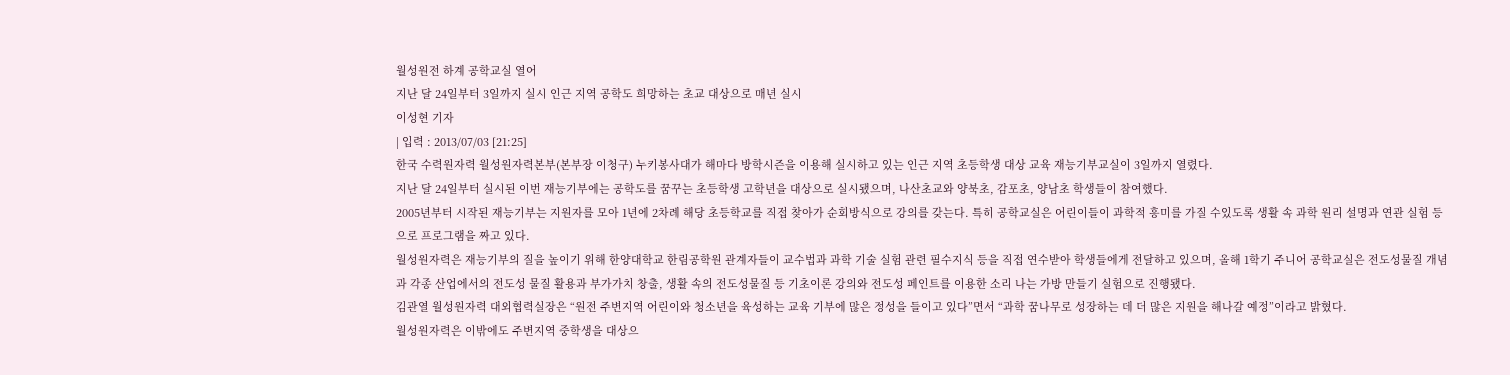월성원전 하계 공학교실 열어
지난 달 24일부터 3일까지 실시 인근 지역 공학도 희망하는 초교 대상으로 매년 실시
이성현 기자
| 입력 : 2013/07/03 [21:25]
한국 수력원자력 월성원자력본부(본부장 이청구) 누키봉사대가 해마다 방학시즌을 이용해 실시하고 있는 인근 지역 초등학생 대상 교육 재능기부교실이 3일까지 열렸다.
지난 달 24일부터 실시된 이번 재능기부에는 공학도를 꿈꾸는 초등학생 고학년을 대상으로 실시됐으며, 나산초교와 양북초, 감포초, 양남초 학생들이 참여했다.
2005년부터 시작된 재능기부는 지원자를 모아 1년에 2차례 해당 초등학교를 직접 찾아가 순회방식으로 강의를 갖는다. 특히 공학교실은 어린이들이 과학적 흥미를 가질 수있도록 생활 속 과학 원리 설명과 연관 실험 등으로 프로그램을 짜고 있다.
월성원자력은 재능기부의 질을 높이기 위해 한양대학교 한림공학원 관계자들이 교수법과 과학 기술 실험 관련 필수지식 등을 직접 연수받아 학생들에게 전달하고 있으며, 올해 1학기 주니어 공학교실은 전도성물질 개념과 각종 산업에서의 전도성 물질 활용과 부가가치 창출, 생활 속의 전도성물질 등 기초이론 강의와 전도성 페인트를 이용한 소리 나는 가방 만들기 실험으로 진행됐다.
김관열 월성원자력 대외협력실장은 “원전 주변지역 어린이와 청소년을 육성하는 교육 기부에 많은 정성을 들이고 있다”면서 “과학 꿈나무로 성장하는 데 더 많은 지원을 해나갈 예정”이라고 밝혔다.
월성원자력은 이밖에도 주변지역 중학생을 대상으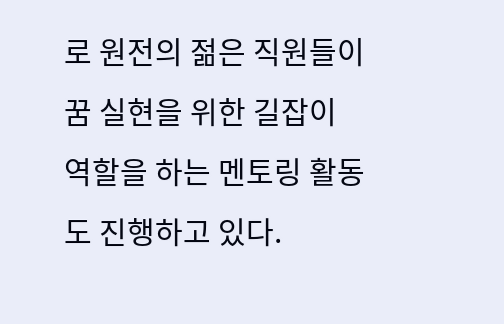로 원전의 젊은 직원들이 꿈 실현을 위한 길잡이 역할을 하는 멘토링 활동도 진행하고 있다.